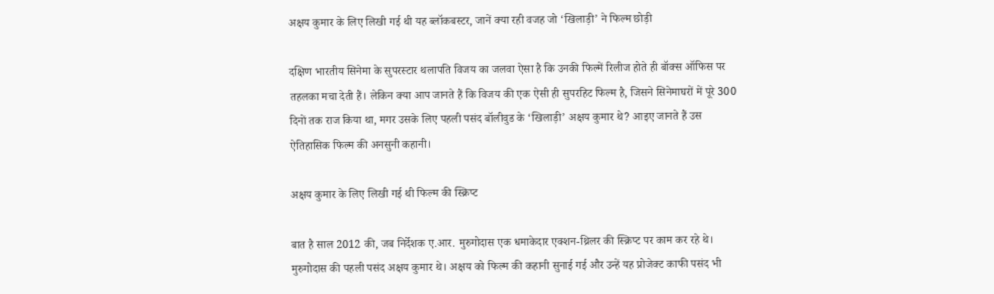अक्षय कुमार के लिए लिखी गई थी यह ब्लॉकबस्टर, जानें क्या रही वजह जो ‘खिलाड़ी’ ने फिल्म छोड़ी

दक्षिण भारतीय सिनेमा के सुपरस्टार थलापति विजय का जलवा ऐसा है कि उनकी फिल्में रिलीज होते ही बॉक्स ऑफिस पर तहलका मचा देती हैं। लेकिन क्या आप जानते हैं कि विजय की एक ऐसी ही सुपरहिट फिल्म है, जिसने सिनेमाघरों में पूरे 300 दिनों तक राज किया था, मगर उसके लिए पहली पसंद बॉलीवुड के ‘खिलाड़ी’ अक्षय कुमार थे? आइए जानते हैं उस ऐतिहासिक फिल्म की अनसुनी कहानी।

अक्षय कुमार के लिए लिखी गई थी फिल्म की स्क्रिप्ट

बात है साल 2012 की, जब निर्देशक ए.आर. मुरुगोदास एक धमाकेदार एक्शन-थ्रिलर की स्क्रिप्ट पर काम कर रहे थे। मुरुगोदास की पहली पसंद अक्षय कुमार थे। अक्षय को फिल्म की कहानी सुनाई गई और उन्हें यह प्रोजेक्ट काफी पसंद भी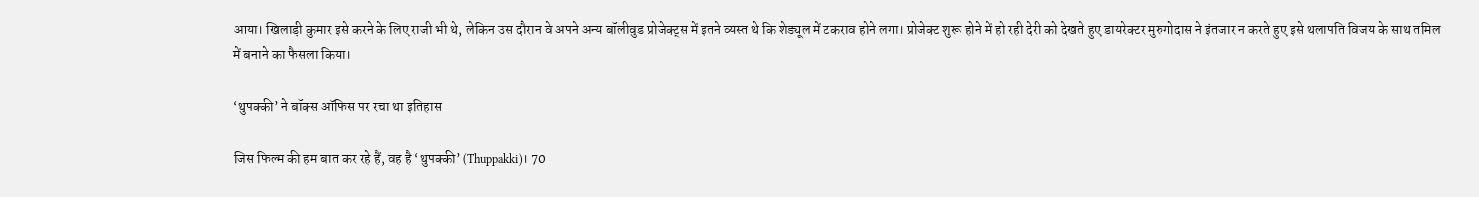आया। खिलाड़ी कुमार इसे करने के लिए राजी भी थे, लेकिन उस दौरान वे अपने अन्य बॉलीवुड प्रोजेक्ट्स में इतने व्यस्त थे कि शेड्यूल में टकराव होने लगा। प्रोजेक्ट शुरू होने में हो रही देरी को देखते हुए डायरेक्टर मुरुगोदास ने इंतजार न करते हुए इसे थलापति विजय के साथ तमिल में बनाने का फैसला किया।

‘थुपक्की’ ने बॉक्स ऑफिस पर रचा था इतिहास

जिस फिल्म की हम बात कर रहे हैं, वह है ‘थुपक्की’ (Thuppakki)। 70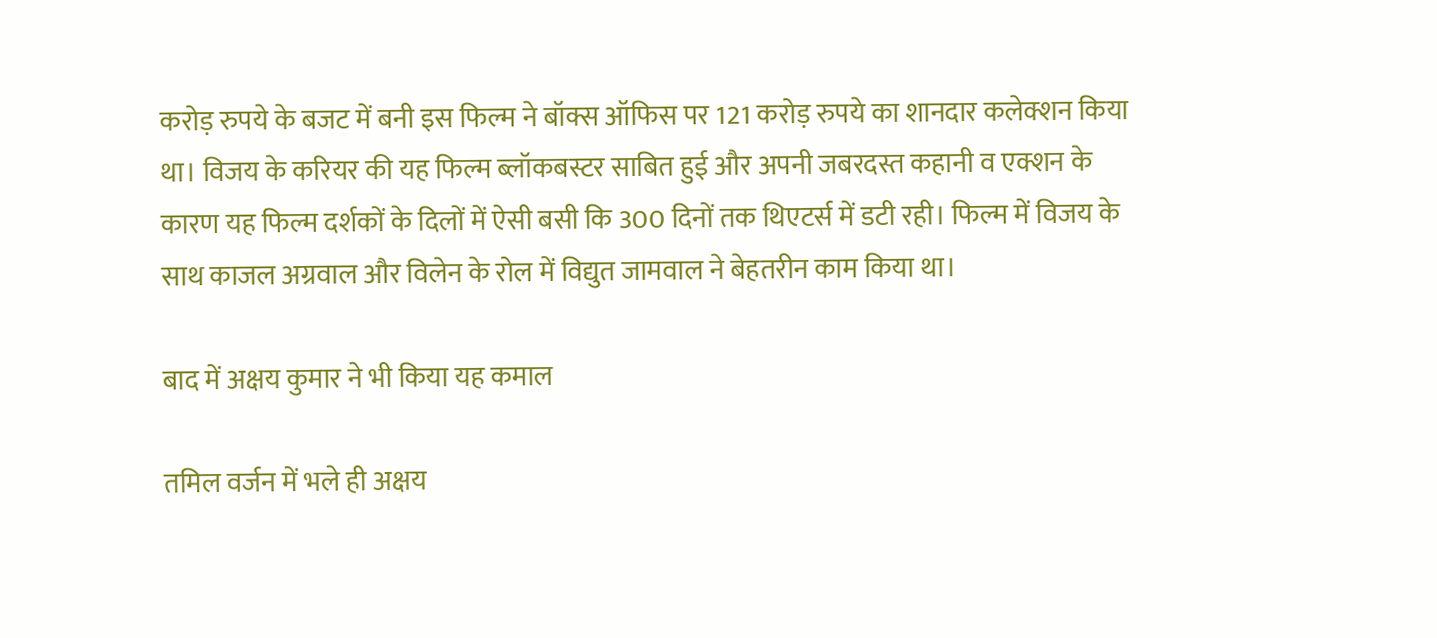करोड़ रुपये के बजट में बनी इस फिल्म ने बॉक्स ऑफिस पर 121 करोड़ रुपये का शानदार कलेक्शन किया था। विजय के करियर की यह फिल्म ब्लॉकबस्टर साबित हुई और अपनी जबरदस्त कहानी व एक्शन के कारण यह फिल्म दर्शकों के दिलों में ऐसी बसी कि 300 दिनों तक थिएटर्स में डटी रही। फिल्म में विजय के साथ काजल अग्रवाल और विलेन के रोल में विद्युत जामवाल ने बेहतरीन काम किया था।

बाद में अक्षय कुमार ने भी किया यह कमाल

तमिल वर्जन में भले ही अक्षय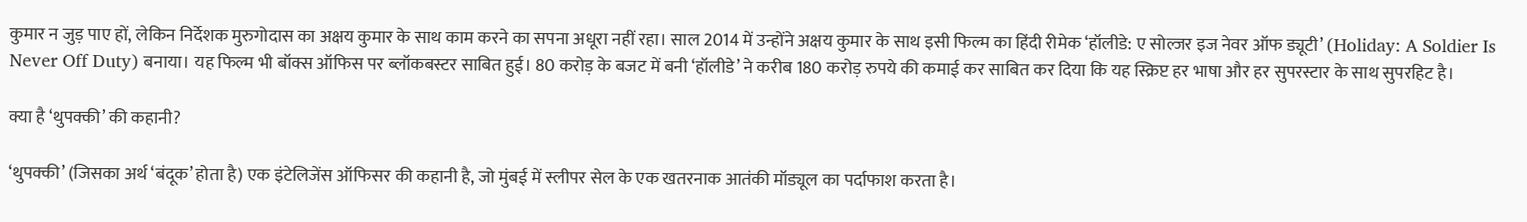कुमार न जुड़ पाए हों, लेकिन निर्देशक मुरुगोदास का अक्षय कुमार के साथ काम करने का सपना अधूरा नहीं रहा। साल 2014 में उन्होंने अक्षय कुमार के साथ इसी फिल्म का हिंदी रीमेक ‘हॉलीडे: ए सोल्जर इज नेवर ऑफ ड्यूटी’ (Holiday: A Soldier Is Never Off Duty) बनाया। यह फिल्म भी बॉक्स ऑफिस पर ब्लॉकबस्टर साबित हुई। 80 करोड़ के बजट में बनी ‘हॉलीडे’ ने करीब 180 करोड़ रुपये की कमाई कर साबित कर दिया कि यह स्क्रिप्ट हर भाषा और हर सुपरस्टार के साथ सुपरहिट है।

क्या है ‘थुपक्की’ की कहानी?

‘थुपक्की’ (जिसका अर्थ ‘बंदूक’ होता है) एक इंटेलिजेंस ऑफिसर की कहानी है, जो मुंबई में स्लीपर सेल के एक खतरनाक आतंकी मॉड्यूल का पर्दाफाश करता है।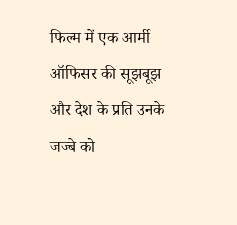फिल्म में एक आर्मी ऑफिसर की सूझबूझ और देश के प्रति उनके जज्बे को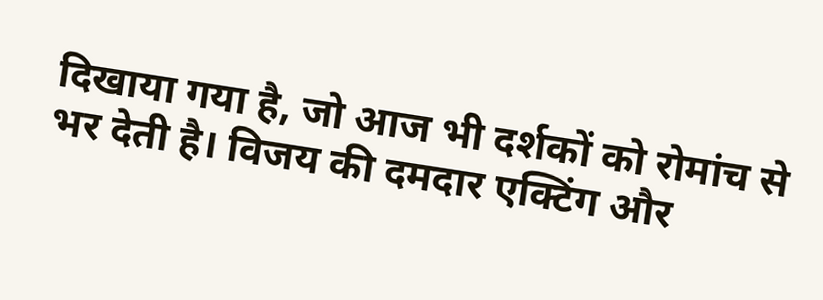दिखाया गया है, जो आज भी दर्शकों को रोमांच से भर देती है। विजय की दमदार एक्टिंग और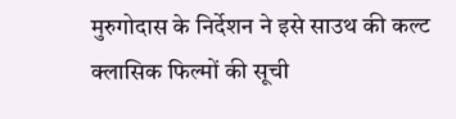मुरुगोदास के निर्देशन ने इसे साउथ की कल्ट क्लासिक फिल्मों की सूची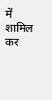में शामिल कर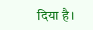दिया है।